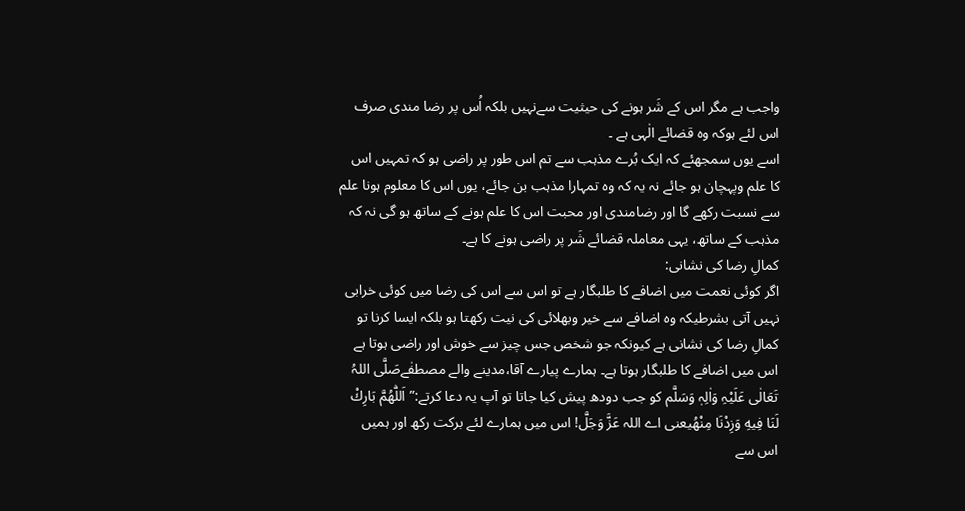واجب ہے مگر اس کے شَر ہونے کی حیثیت سےنہیں بلکہ اُس پر رضا مندی صرف اس لئے ہوکہ وہ قضائے الٰہی ہے ۔
اسے یوں سمجھئے کہ ایک بُرے مذہب سے تم اس طور پر راضی ہو کہ تمہیں اس کا علم وپہچان ہو جائے نہ یہ کہ وہ تمہارا مذہب بن جائے، یوں اس کا معلوم ہونا علم سے نسبت رکھے گا اور رضامندی اور محبت اس کا علم ہونے کے ساتھ ہو گی نہ کہ مذہب کے ساتھ، یہی معاملہ قضائے شَر پر راضی ہونے کا ہے۔
کمالِ رضا کی نشانی:
اگر کوئی نعمت میں اضافے کا طلبگار ہے تو اس سے اس کی رضا میں کوئی خرابی نہیں آتی بشرطیکہ وہ اضافے سے خیر وبھلائی کی نیت رکھتا ہو بلکہ ایسا کرنا تو کمالِ رضا کی نشانی ہے کیونکہ جو شخص جس چیز سے خوش اور راضی ہوتا ہے اس میں اضافے کا طلبگار ہوتا ہے۔ ہمارے پیارے آقا،مدینے والے مصطفٰےصَلَّی اللہُ تَعَالٰی عَلَیْہِ وَاٰلِہٖ وَسَلَّم کو جب دودھ پیش کیا جاتا تو آپ یہ دعا کرتے:”اَللّٰهُمَّ بَارِكْ لَنَا فِيهِ وَزِدْنَا مِنْهُیعنی اے اللہ عَزَّ وَجَلَّ! اس میں ہمارے لئے برکت رکھ اور ہمیں اس سے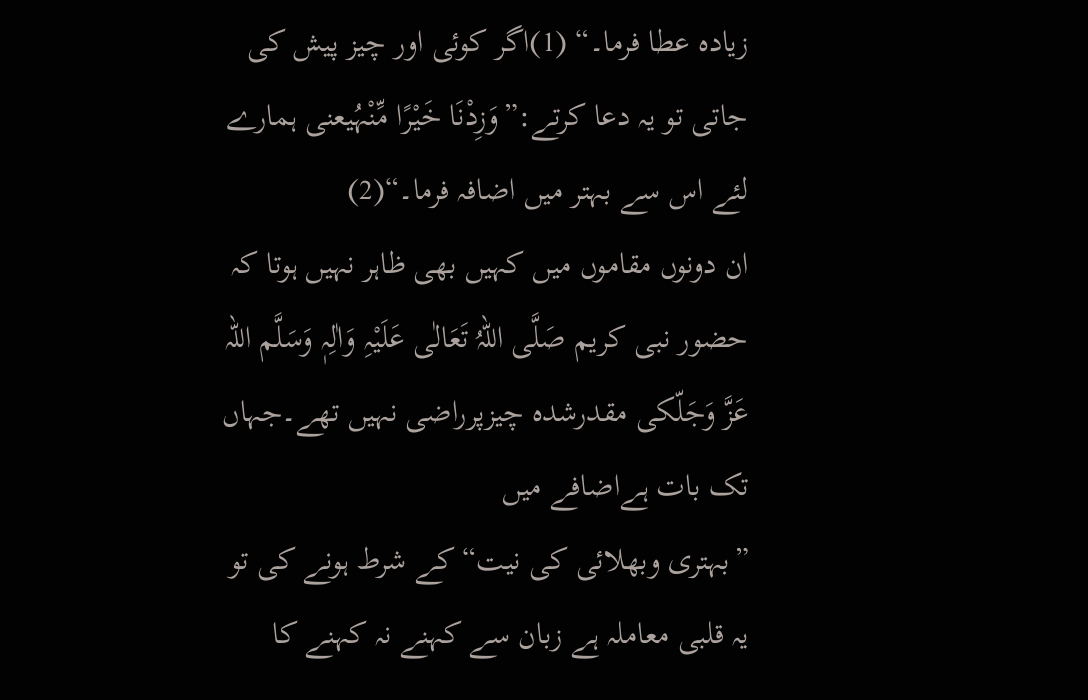زیادہ عطا فرما۔“ (1)اگر کوئی اور چیز پیش کی جاتی تو یہ دعا کرتے:”وَزِدْنَا خَیْرًا مِّنْہُیعنی ہمارے لئے اس سے بہتر میں اضافہ فرما۔“(2)
ان دونوں مقاموں میں کہیں بھی ظاہر نہیں ہوتا کہ حضور نبی کریم صَلَّی اللہُ تَعَالٰی عَلَیْہِ وَاٰلِہٖ وَسَلَّم اللہ عَزَّ وَجَلّکی مقدرشدہ چیزپرراضی نہیں تھے۔جہاں تک بات ہےاضافے میں
”بہتری وبھلائی کی نیت“ کے شرط ہونے کی تو یہ قلبی معاملہ ہے زبان سے کہنے نہ کہنے کا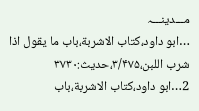مـــدینـــہ
…ابو داود،کتاب الاشربة،باب ما یقول اذا شرب اللبن،۳/۴۷۵،حدیث:۳۷۳۰
2…ابو داود،کتاب الاشربة،باب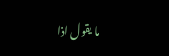ما یقول اذا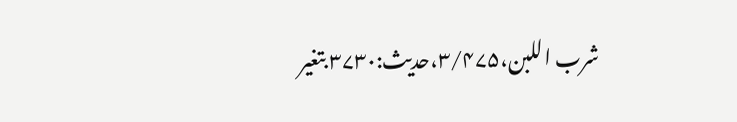شرب اللبن،۳/۴۷۵،حدیث:۳۷۳۰ بتغیر